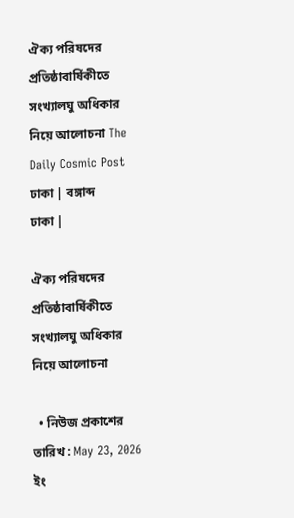ঐক্য পরিষদের প্রতিষ্ঠাবার্ষিকীতে সংখ্যালঘু অধিকার নিয়ে আলোচনা The Daily Cosmic Post
ঢাকা | বঙ্গাব্দ
ঢাকা |

ঐক্য পরিষদের প্রতিষ্ঠাবার্ষিকীতে সংখ্যালঘু অধিকার নিয়ে আলোচনা

  • নিউজ প্রকাশের তারিখ : May 23, 2026 ইং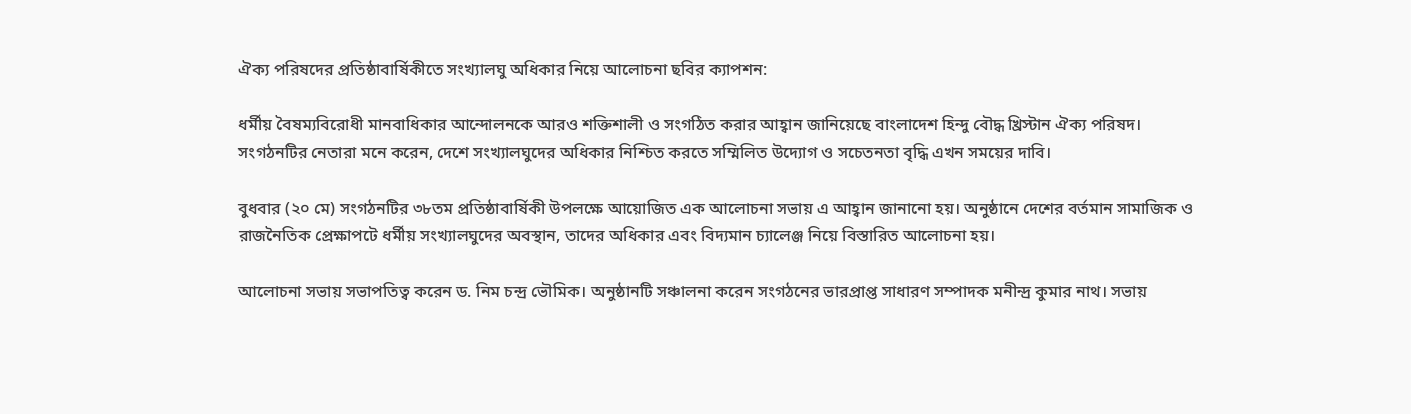ঐক্য পরিষদের প্রতিষ্ঠাবার্ষিকীতে সংখ্যালঘু অধিকার নিয়ে আলোচনা ছবির ক্যাপশন:

ধর্মীয় বৈষম্যবিরোধী মানবাধিকার আন্দোলনকে আরও শক্তিশালী ও সংগঠিত করার আহ্বান জানিয়েছে বাংলাদেশ হিন্দু বৌদ্ধ খ্রিস্টান ঐক্য পরিষদ। সংগঠনটির নেতারা মনে করেন, দেশে সংখ্যালঘুদের অধিকার নিশ্চিত করতে সম্মিলিত উদ্যোগ ও সচেতনতা বৃদ্ধি এখন সময়ের দাবি।

বুধবার (২০ মে) সংগঠনটির ৩৮তম প্রতিষ্ঠাবার্ষিকী উপলক্ষে আয়োজিত এক আলোচনা সভায় এ আহ্বান জানানো হয়। অনুষ্ঠানে দেশের বর্তমান সামাজিক ও রাজনৈতিক প্রেক্ষাপটে ধর্মীয় সংখ্যালঘুদের অবস্থান, তাদের অধিকার এবং বিদ্যমান চ্যালেঞ্জ নিয়ে বিস্তারিত আলোচনা হয়।

আলোচনা সভায় সভাপতিত্ব করেন ড. নিম চন্দ্র ভৌমিক। অনুষ্ঠানটি সঞ্চালনা করেন সংগঠনের ভারপ্রাপ্ত সাধারণ সম্পাদক মনীন্দ্র কুমার নাথ। সভায়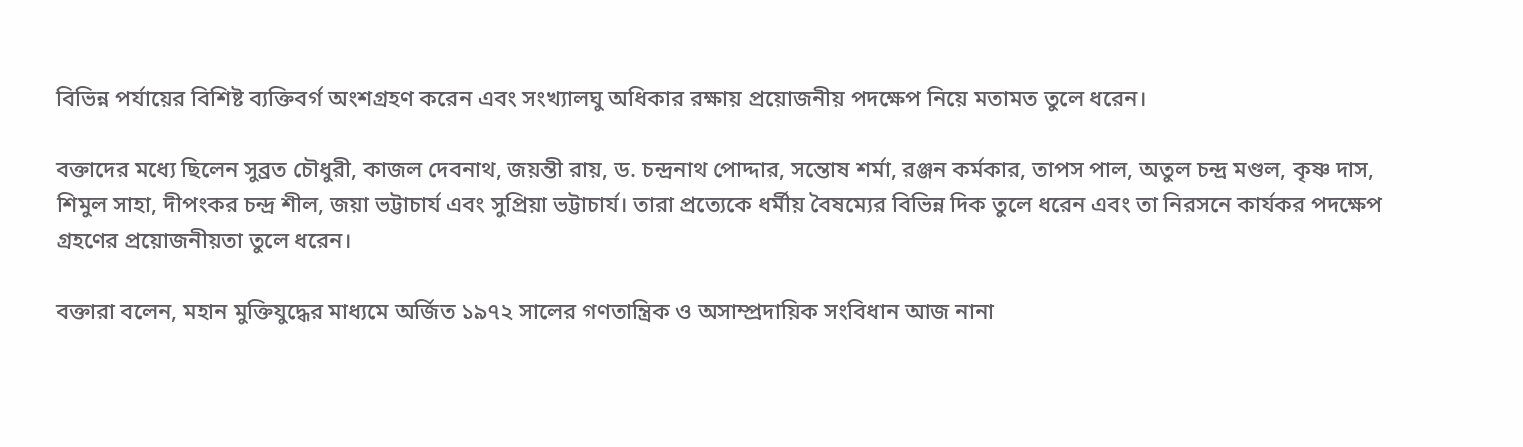বিভিন্ন পর্যায়ের বিশিষ্ট ব্যক্তিবর্গ অংশগ্রহণ করেন এবং সংখ্যালঘু অধিকার রক্ষায় প্রয়োজনীয় পদক্ষেপ নিয়ে মতামত তুলে ধরেন।

বক্তাদের মধ্যে ছিলেন সুব্রত চৌধুরী, কাজল দেবনাথ, জয়ন্তী রায়, ড. চন্দ্রনাথ পোদ্দার, সন্তোষ শর্মা, রঞ্জন কর্মকার, তাপস পাল, অতুল চন্দ্র মণ্ডল, কৃষ্ণ দাস, শিমুল সাহা, দীপংকর চন্দ্র শীল, জয়া ভট্টাচার্য এবং সুপ্রিয়া ভট্টাচার্য। তারা প্রত্যেকে ধর্মীয় বৈষম্যের বিভিন্ন দিক তুলে ধরেন এবং তা নিরসনে কার্যকর পদক্ষেপ গ্রহণের প্রয়োজনীয়তা তুলে ধরেন।

বক্তারা বলেন, মহান মুক্তিযুদ্ধের মাধ্যমে অর্জিত ১৯৭২ সালের গণতান্ত্রিক ও অসাম্প্রদায়িক সংবিধান আজ নানা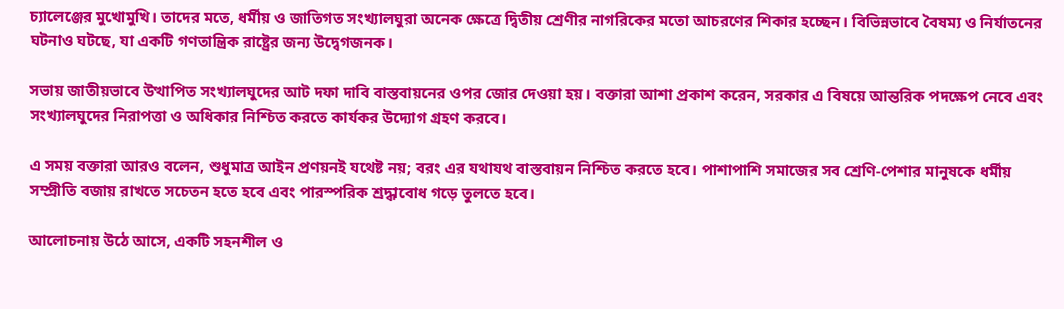চ্যালেঞ্জের মুখোমুখি। তাদের মতে, ধর্মীয় ও জাতিগত সংখ্যালঘুরা অনেক ক্ষেত্রে দ্বিতীয় শ্রেণীর নাগরিকের মতো আচরণের শিকার হচ্ছেন। বিভিন্নভাবে বৈষম্য ও নির্যাতনের ঘটনাও ঘটছে, যা একটি গণতান্ত্রিক রাষ্ট্রের জন্য উদ্বেগজনক।

সভায় জাতীয়ভাবে উত্থাপিত সংখ্যালঘুদের আট দফা দাবি বাস্তবায়নের ওপর জোর দেওয়া হয়। বক্তারা আশা প্রকাশ করেন, সরকার এ বিষয়ে আন্তরিক পদক্ষেপ নেবে এবং সংখ্যালঘুদের নিরাপত্তা ও অধিকার নিশ্চিত করতে কার্যকর উদ্যোগ গ্রহণ করবে।

এ সময় বক্তারা আরও বলেন, শুধুমাত্র আইন প্রণয়নই যথেষ্ট নয়; বরং এর যথাযথ বাস্তবায়ন নিশ্চিত করতে হবে। পাশাপাশি সমাজের সব শ্রেণি-পেশার মানুষকে ধর্মীয় সম্প্রীতি বজায় রাখতে সচেতন হতে হবে এবং পারস্পরিক শ্রদ্ধাবোধ গড়ে তুলতে হবে।

আলোচনায় উঠে আসে, একটি সহনশীল ও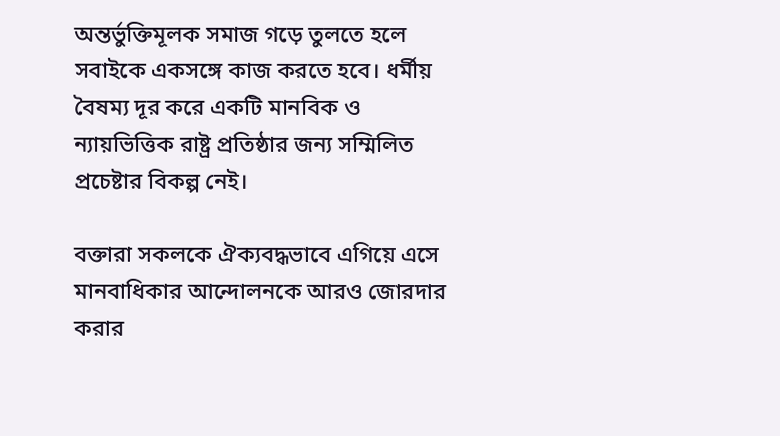অন্তর্ভুক্তিমূলক সমাজ গড়ে তুলতে হলে সবাইকে একসঙ্গে কাজ করতে হবে। ধর্মীয় বৈষম্য দূর করে একটি মানবিক ও ন্যায়ভিত্তিক রাষ্ট্র প্রতিষ্ঠার জন্য সম্মিলিত প্রচেষ্টার বিকল্প নেই।

বক্তারা সকলকে ঐক্যবদ্ধভাবে এগিয়ে এসে মানবাধিকার আন্দোলনকে আরও জোরদার করার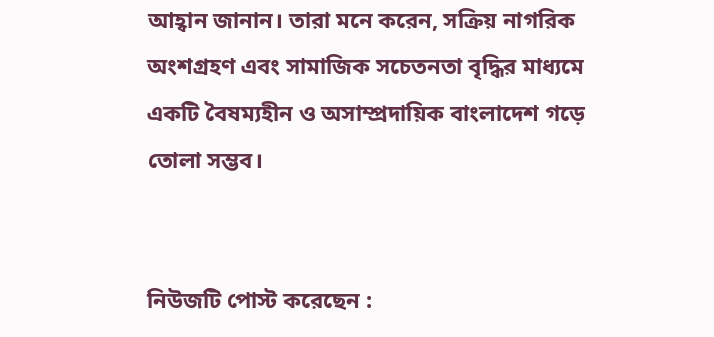আহ্বান জানান। তারা মনে করেন, সক্রিয় নাগরিক অংশগ্রহণ এবং সামাজিক সচেতনতা বৃদ্ধির মাধ্যমে একটি বৈষম্যহীন ও অসাম্প্রদায়িক বাংলাদেশ গড়ে তোলা সম্ভব।


নিউজটি পোস্ট করেছেন :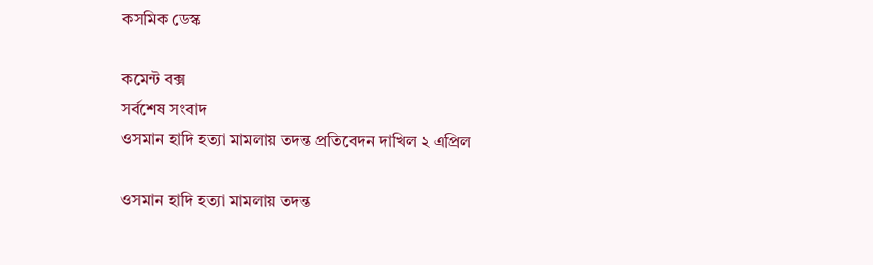কসমিক ডেস্ক

কমেন্ট বক্স
সর্বশেষ সংবাদ
ওসমান হাদি হত্যা মামলায় তদন্ত প্রতিবেদন দাখিল ২ এপ্রিল

ওসমান হাদি হত্যা মামলায় তদন্ত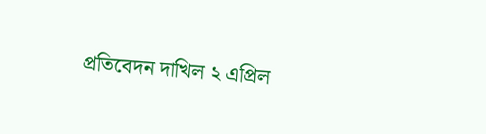প্রতিবেদন দাখিল ২ এপ্রিল